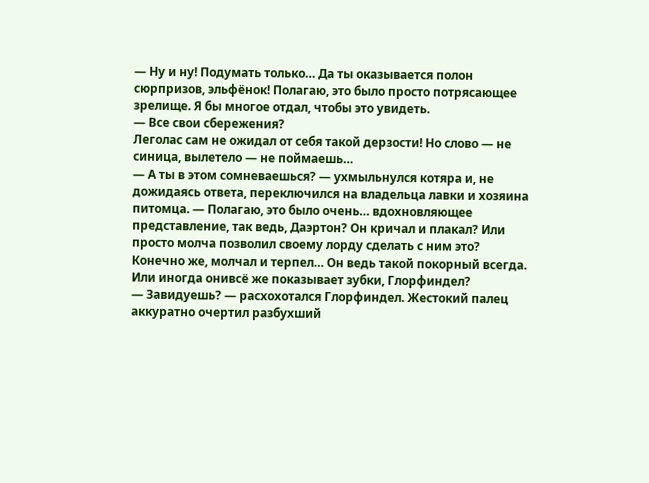— Ну и ну! Подумать только… Да ты оказывается полон сюрпризов, эльфёнок! Полагаю, это было просто потрясающее зрелище. Я бы многое отдал, чтобы это увидеть.
— Все свои сбережения?
Леголас сам не ожидал от себя такой дерзости! Но слово — не синица, вылетело — не поймаешь…
— А ты в этом сомневаешься? — ухмыльнулся котяра и, не дожидаясь ответа, переключился на владельца лавки и хозяина питомца. — Полагаю, это было очень… вдохновляющее представление, так ведь, Даэртон? Он кричал и плакал? Или просто молча позволил своему лорду сделать с ним это? Конечно же, молчал и терпел… Он ведь такой покорный всегда. Или иногда онивсё же показывает зубки, Глорфиндел?
— Завидуешь? — расхохотался Глорфиндел. Жестокий палец аккуратно очертил разбухший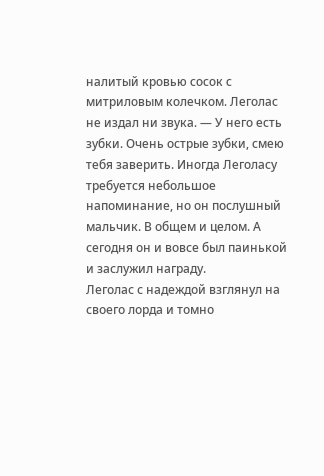налитый кровью сосок с митриловым колечком. Леголас не издал ни звука. — У него есть зубки. Очень острые зубки, смею тебя заверить. Иногда Леголасу требуется небольшое напоминание, но он послушный мальчик. В общем и целом. А сегодня он и вовсе был паинькой и заслужил награду.
Леголас с надеждой взглянул на своего лорда и томно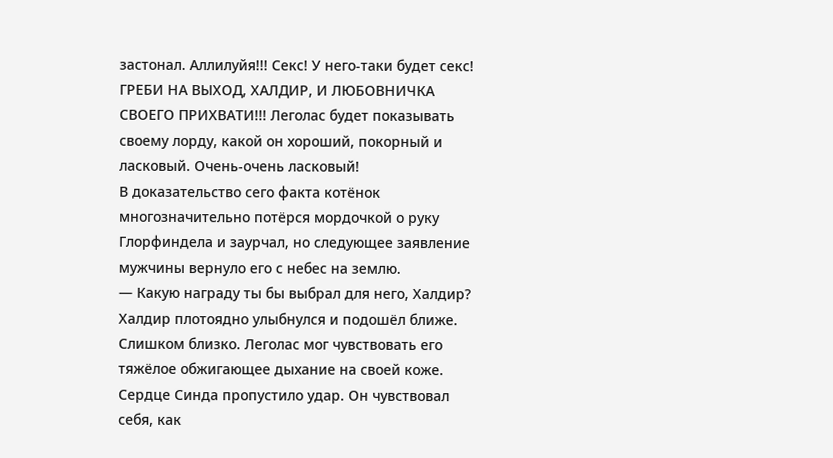застонал. Аллилуйя!!! Секс! У него-таки будет секс! ГРЕБИ НА ВЫХОД, ХАЛДИР, И ЛЮБОВНИЧКА СВОЕГО ПРИХВАТИ!!! Леголас будет показывать своему лорду, какой он хороший, покорный и ласковый. Очень-очень ласковый!
В доказательство сего факта котёнок многозначительно потёрся мордочкой о руку Глорфиндела и заурчал, но следующее заявление мужчины вернуло его с небес на землю.
— Какую награду ты бы выбрал для него, Халдир?
Халдир плотоядно улыбнулся и подошёл ближе. Слишком близко. Леголас мог чувствовать его тяжёлое обжигающее дыхание на своей коже. Сердце Синда пропустило удар. Он чувствовал себя, как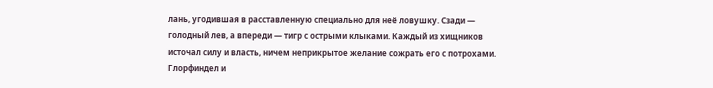лань, угодившая в расставленную специально для неё ловушку. Сзади — голодный лев, а впереди — тигр с острыми клыками. Каждый из хищников источал силу и власть, ничем неприкрытое желание сожрать его с потрохами. Глорфиндел и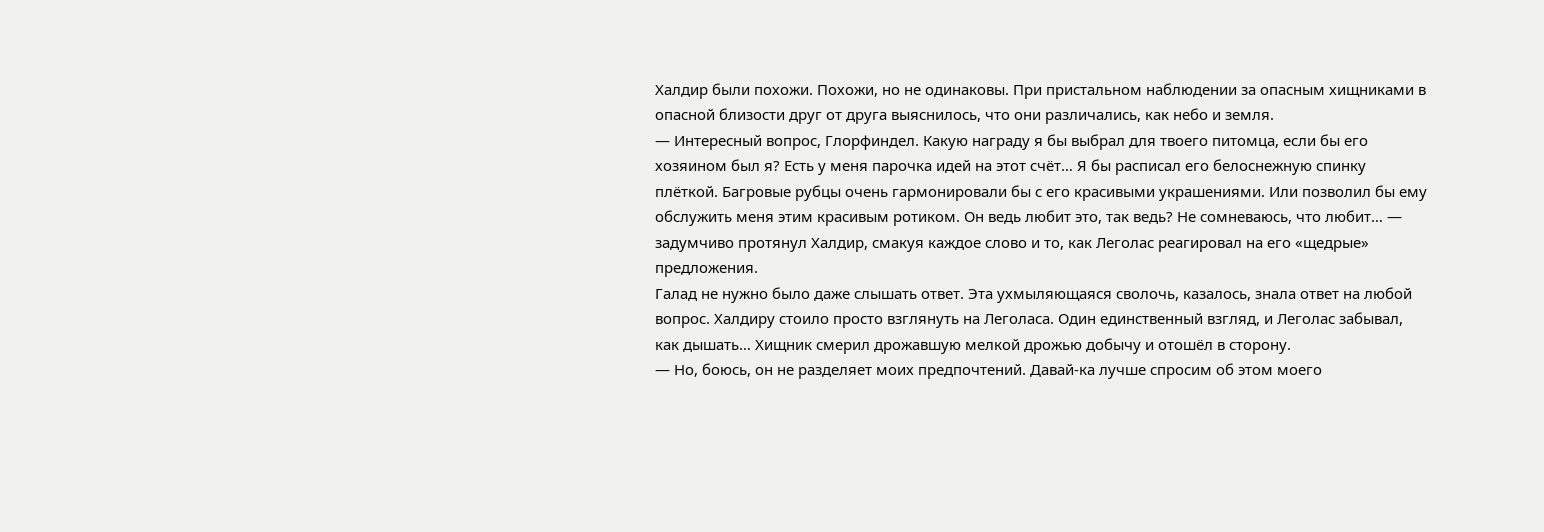Халдир были похожи. Похожи, но не одинаковы. При пристальном наблюдении за опасным хищниками в опасной близости друг от друга выяснилось, что они различались, как небо и земля.
— Интересный вопрос, Глорфиндел. Какую награду я бы выбрал для твоего питомца, если бы его хозяином был я? Есть у меня парочка идей на этот счёт… Я бы расписал его белоснежную спинку плёткой. Багровые рубцы очень гармонировали бы с его красивыми украшениями. Или позволил бы ему обслужить меня этим красивым ротиком. Он ведь любит это, так ведь? Не сомневаюсь, что любит… — задумчиво протянул Халдир, смакуя каждое слово и то, как Леголас реагировал на его «щедрые» предложения.
Галад не нужно было даже слышать ответ. Эта ухмыляющаяся сволочь, казалось, знала ответ на любой вопрос. Халдиру стоило просто взглянуть на Леголаса. Один единственный взгляд, и Леголас забывал, как дышать… Хищник смерил дрожавшую мелкой дрожью добычу и отошёл в сторону.
— Но, боюсь, он не разделяет моих предпочтений. Давай-ка лучше спросим об этом моего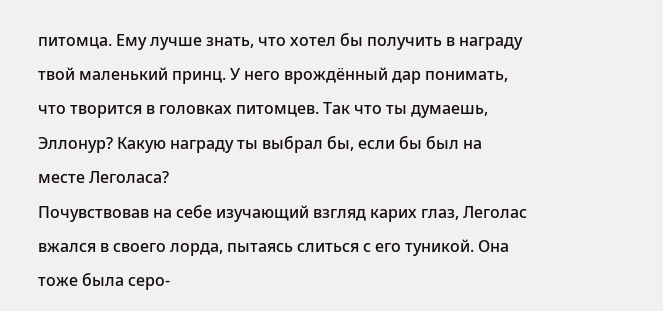питомца. Ему лучше знать, что хотел бы получить в награду твой маленький принц. У него врождённый дар понимать, что творится в головках питомцев. Так что ты думаешь, Эллонур? Какую награду ты выбрал бы, если бы был на месте Леголаса?
Почувствовав на себе изучающий взгляд карих глаз, Леголас вжался в своего лорда, пытаясь слиться с его туникой. Она тоже была серо-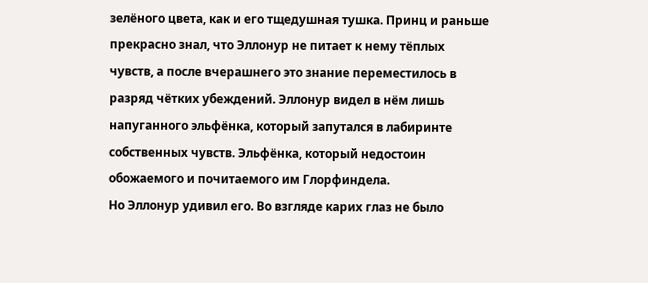зелёного цвета, как и его тщедушная тушка. Принц и раньше прекрасно знал, что Эллонур не питает к нему тёплых чувств, а после вчерашнего это знание переместилось в разряд чётких убеждений. Эллонур видел в нём лишь напуганного эльфёнка, который запутался в лабиринте собственных чувств. Эльфёнка, который недостоин обожаемого и почитаемого им Глорфиндела.
Но Эллонур удивил его. Во взгляде карих глаз не было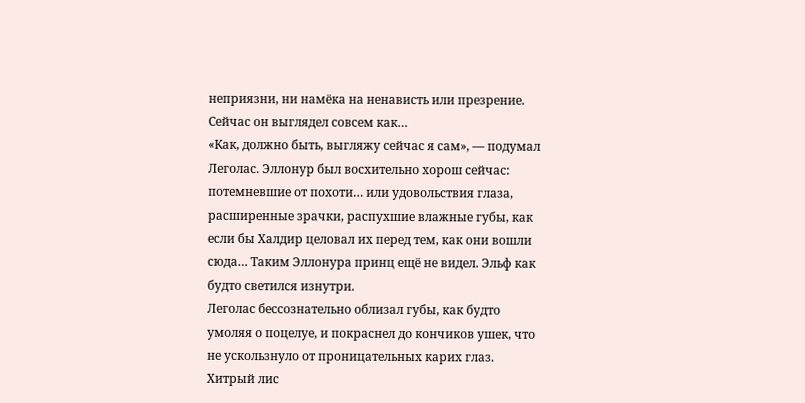неприязни, ни намёка на ненависть или презрение. Сейчас он выглядел совсем как…
«Как, должно быть, выгляжу сейчас я сам», — подумал Леголас. Эллонур был восхительно хорош сейчас: потемневшие от похоти… или удовольствия глаза, расширенные зрачки, распухшие влажные губы, как если бы Халдир целовал их перед тем, как они вошли сюда… Таким Эллонура принц ещё не видел. Эльф как будто светился изнутри.
Леголас бессознательно облизал губы, как будто умоляя о поцелуе, и покраснел до кончиков ушек, что не ускользнуло от проницательных карих глаз. Хитрый лис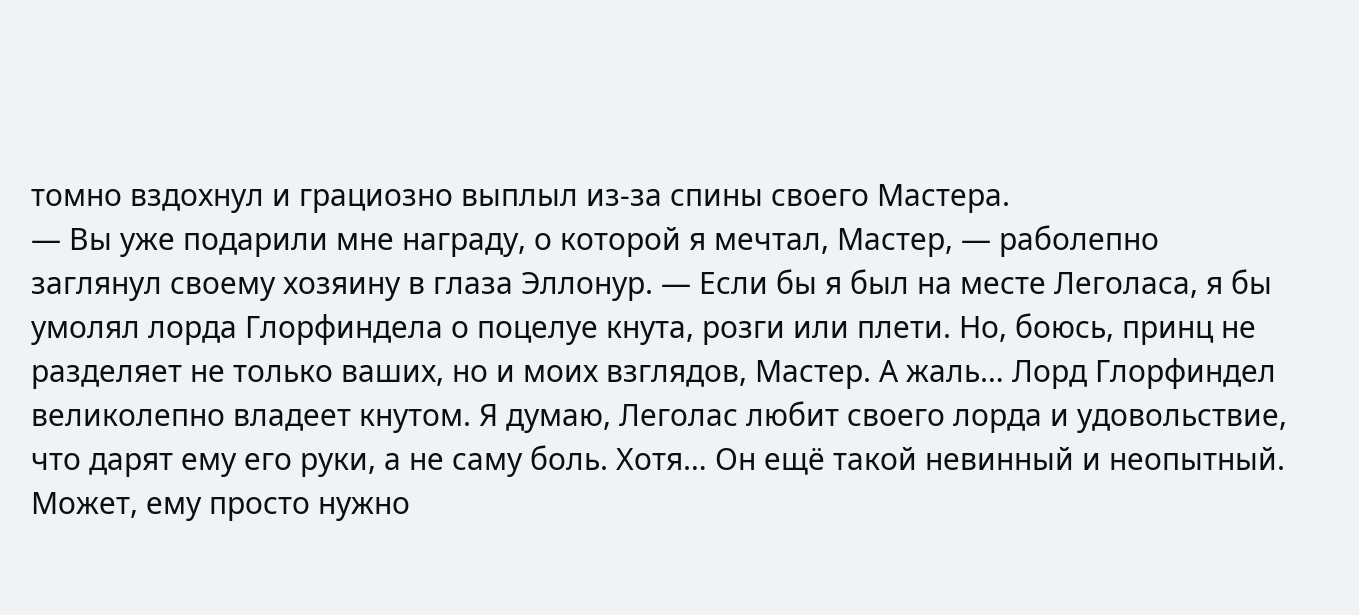томно вздохнул и грациозно выплыл из-за спины своего Мастера.
— Вы уже подарили мне награду, о которой я мечтал, Мастер, — раболепно заглянул своему хозяину в глаза Эллонур. — Если бы я был на месте Леголаса, я бы умолял лорда Глорфиндела о поцелуе кнута, розги или плети. Но, боюсь, принц не разделяет не только ваших, но и моих взглядов, Мастер. А жаль… Лорд Глорфиндел великолепно владеет кнутом. Я думаю, Леголас любит своего лорда и удовольствие, что дарят ему его руки, а не саму боль. Хотя… Он ещё такой невинный и неопытный. Может, ему просто нужно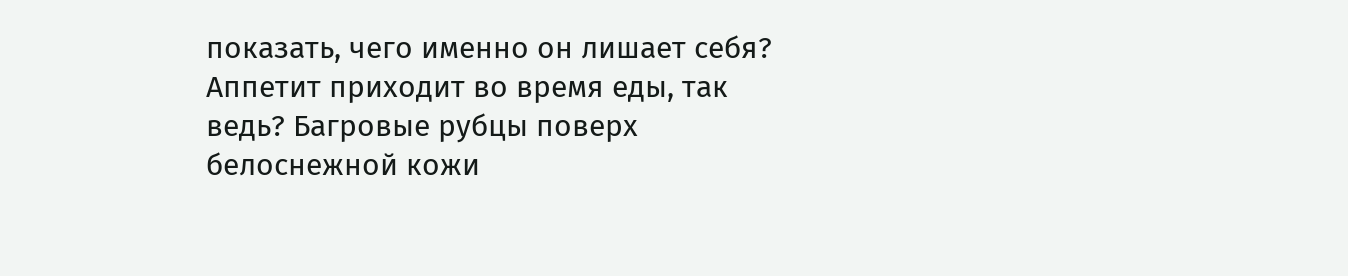показать, чего именно он лишает себя? Аппетит приходит во время еды, так ведь? Багровые рубцы поверх белоснежной кожи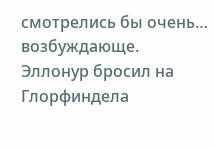смотрелись бы очень… возбуждающе.
Эллонур бросил на Глорфиндела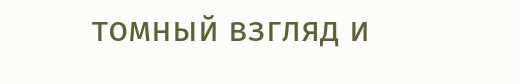томный взгляд и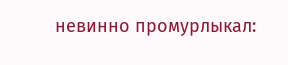невинно промурлыкал: